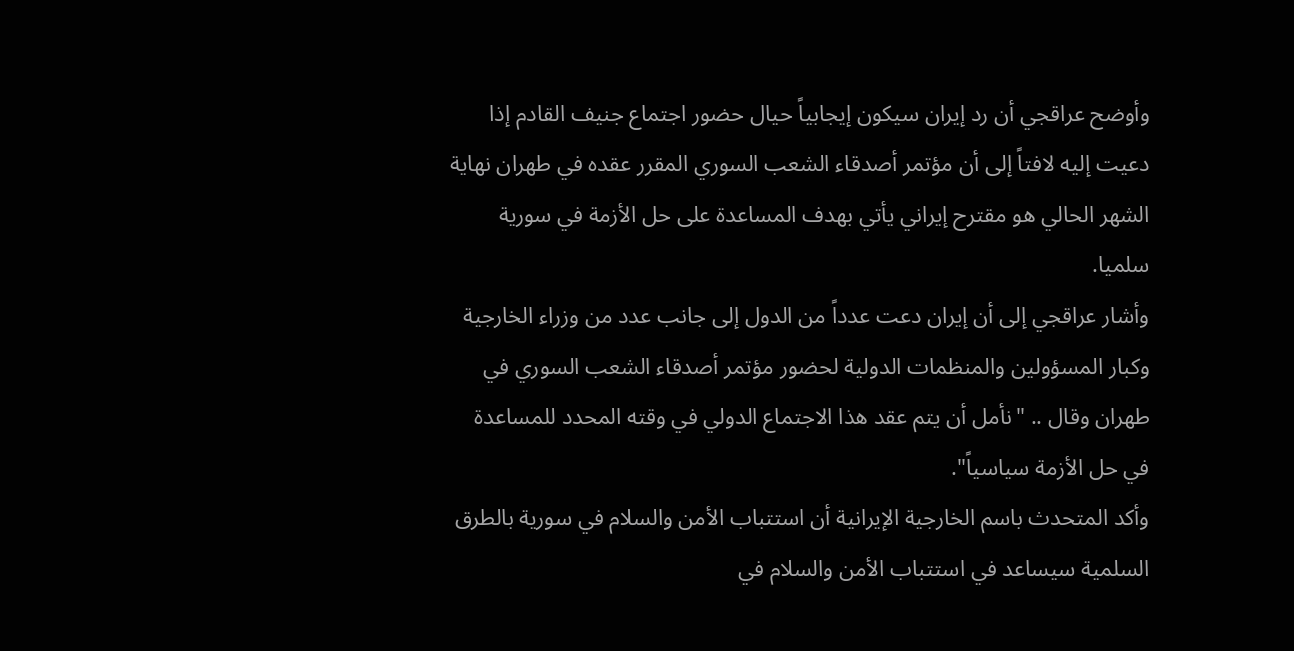وأوضح عراقجي أن رد إيران سيكون إيجابياً حيال حضور اجتماع جنيف القادم إذا دعيت إليه لافتاً إلى أن مؤتمر أصدقاء الشعب السوري المقرر عقده في طهران نهاية الشهر الحالي هو مقترح إيراني يأتي بهدف المساعدة على حل الأزمة في سورية سلميا.
وأشار عراقجي إلى أن إيران دعت عدداً من الدول إلى جانب عدد من وزراء الخارجية وكبار المسؤولين والمنظمات الدولية لحضور مؤتمر أصدقاء الشعب السوري في طهران وقال .. "نأمل أن يتم عقد هذا الاجتماع الدولي في وقته المحدد للمساعدة في حل الأزمة سياسياً".
وأكد المتحدث باسم الخارجية الإيرانية أن استتباب الأمن والسلام في سورية بالطرق السلمية سيساعد في استتباب الأمن والسلام في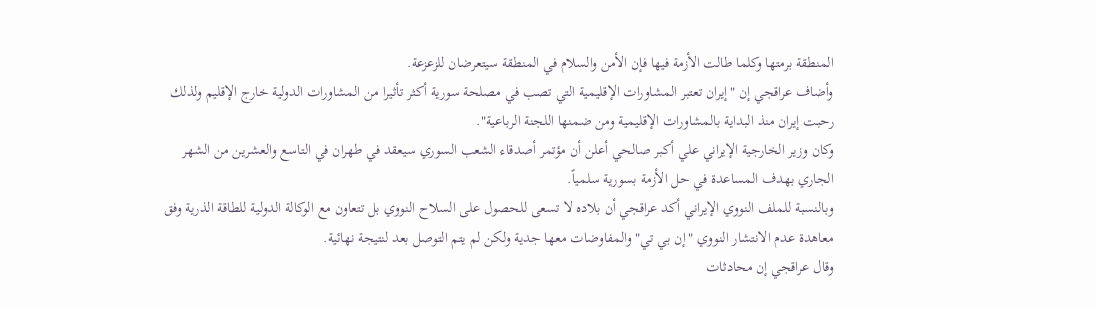المنطقة برمتها وكلما طالت الأزمة فيها فإن الأمن والسلام في المنطقة سيتعرضان للزعزعة.
وأضاف عراقجي إن "إيران تعتبر المشاورات الإقليمية التي تصب في مصلحة سورية أكثر تأثيرا من المشاورات الدولية خارج الإقليم ولذلك رحبت إيران منذ البداية بالمشاورات الإقليمية ومن ضمنها اللجنة الرباعية".
وكان وزير الخارجية الإيراني علي أكبر صالحي أعلن أن مؤتمر أصدقاء الشعب السوري سيعقد في طهران في التاسع والعشرين من الشهر الجاري بهدف المساعدة في حل الأزمة بسورية سلمياً.
وبالنسبة للملف النووي الإيراني أكد عراقجي أن بلاده لا تسعى للحصول على السلاح النووي بل تتعاون مع الوكالة الدولية للطاقة الذرية وفق معاهدة عدم الانتشار النووي "إن بي تي" والمفاوضات معها جدية ولكن لم يتم التوصل بعد لنتيجة نهائية.
وقال عراقجي إن محادثات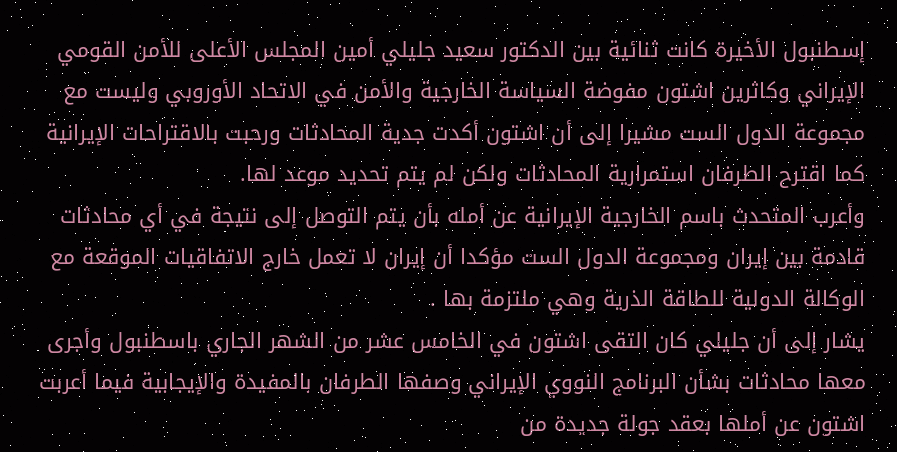إسطنبول الأخيرة كانت ثنائية بين الدكتور سعيد جليلي أمين المجلس الأعلى للأمن القومي الإيراني وكاثرين اشتون مفوضة السياسة الخارجية والأمن في الاتحاد الأوروبي وليست مع مجموعة الدول الست مشيرا إلى أن اشتون أكدت جدية المحادثات ورحبت بالاقتراحات الإيرانية كما اقترح الطرفان استمرارية المحادثات ولكن لم يتم تحديد موعد لها.
وأعرب المتحدث باسم الخارجية الإيرانية عن أمله بأن يتم التوصل إلى نتيجة في أي محادثات قادمة بين إيران ومجموعة الدول الست مؤكدا أن إيران لا تعمل خارج الاتفاقيات الموقعة مع الوكالة الدولية للطاقة الذرية وهي ملتزمة بها .
يشار إلى أن جليلي كان التقى اشتون في الخامس عشر من الشهر الجاري باسطنبول وأجرى معها محادثات بشأن البرنامج النووي الإيراني وصفها الطرفان بالمفيدة والإيجابية فيما أعربت اشتون عن أملها بعقد جولة جديدة من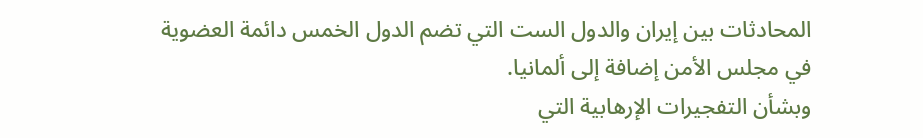المحادثات بين إيران والدول الست التي تضم الدول الخمس دائمة العضوية في مجلس الأمن إضافة إلى ألمانيا.
وبشأن التفجيرات الإرهابية التي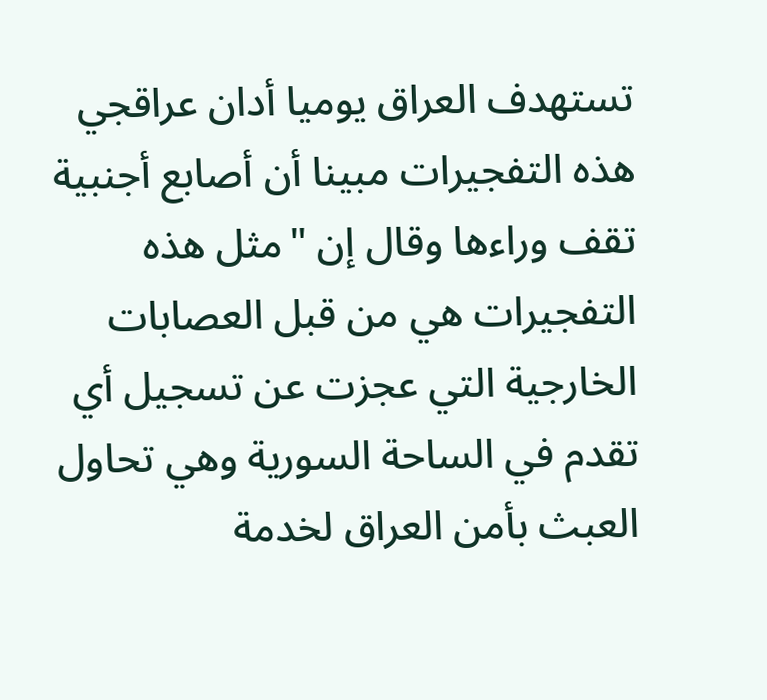تستهدف العراق يوميا أدان عراقجي هذه التفجيرات مبينا أن أصابع أجنبية تقف وراءها وقال إن "مثل هذه التفجيرات هي من قبل العصابات الخارجية التي عجزت عن تسجيل أي تقدم في الساحة السورية وهي تحاول العبث بأمن العراق لخدمة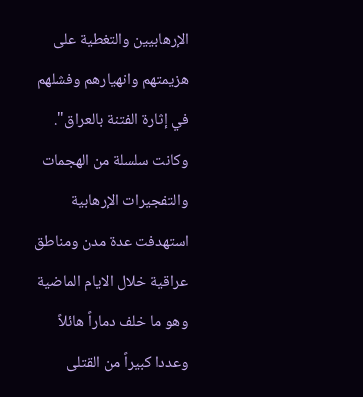الإرهابيين والتغطية على هزيمتهم وانهيارهم وفشلهم في إثارة الفتنة بالعراق".
وكانت سلسلة من الهجمات والتفجيرات الإرهابية استهدفت عدة مدن ومناطق عراقية خلال الايام الماضية وهو ما خلف دماراً هائلاً وعددا كبيراً من القتلى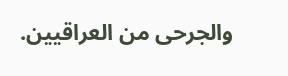والجرحى من العراقيين.